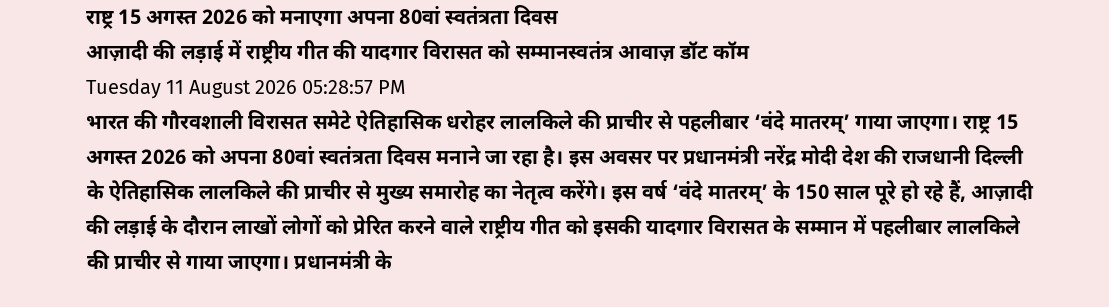राष्ट्र 15 अगस्त 2026 को मनाएगा अपना 80वां स्वतंत्रता दिवस
आज़ादी की लड़ाई में राष्ट्रीय गीत की यादगार विरासत को सम्मानस्वतंत्र आवाज़ डॉट कॉम
Tuesday 11 August 2026 05:28:57 PM
भारत की गौरवशाली विरासत समेटे ऐतिहासिक धरोहर लालकिले की प्राचीर से पहलीबार ‘वंदे मातरम्’ गाया जाएगा। राष्ट्र 15 अगस्त 2026 को अपना 80वां स्वतंत्रता दिवस मनाने जा रहा है। इस अवसर पर प्रधानमंत्री नरेंद्र मोदी देश की राजधानी दिल्ली के ऐतिहासिक लालकिले की प्राचीर से मुख्य समारोह का नेतृत्व करेंगे। इस वर्ष ‘वंदे मातरम्’ के 150 साल पूरे हो रहे हैं, आज़ादी की लड़ाई के दौरान लाखों लोगों को प्रेरित करने वाले राष्ट्रीय गीत को इसकी यादगार विरासत के सम्मान में पहलीबार लालकिले की प्राचीर से गाया जाएगा। प्रधानमंत्री के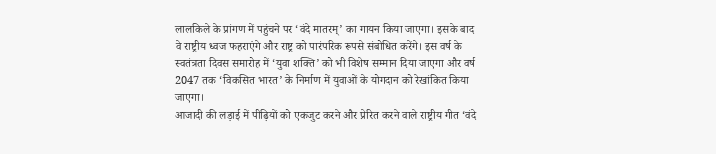लालकिले के प्रांगण में पहुंचने पर ‘वंदे मातरम्’ का गायन किया जाएगा। इसके बाद वे राष्ट्रीय ध्वज फहराएंगे और राष्ट्र को पारंपरिक रूपसे संबोधित करेंगे। इस वर्ष के स्वतंत्रता दिवस समारोह में ‘युवा शक्ति’ को भी विशेष सम्मान दिया जाएगा और वर्ष 2047 तक ‘विकसित भारत’ के निर्माण में युवाओं के योगदान को रेखांकित किया जाएगा।
आजादी की लड़ाई में पीढ़ियों को एकजुट करने और प्रेरित करने वाले राष्ट्रीय गीत ‘वंदे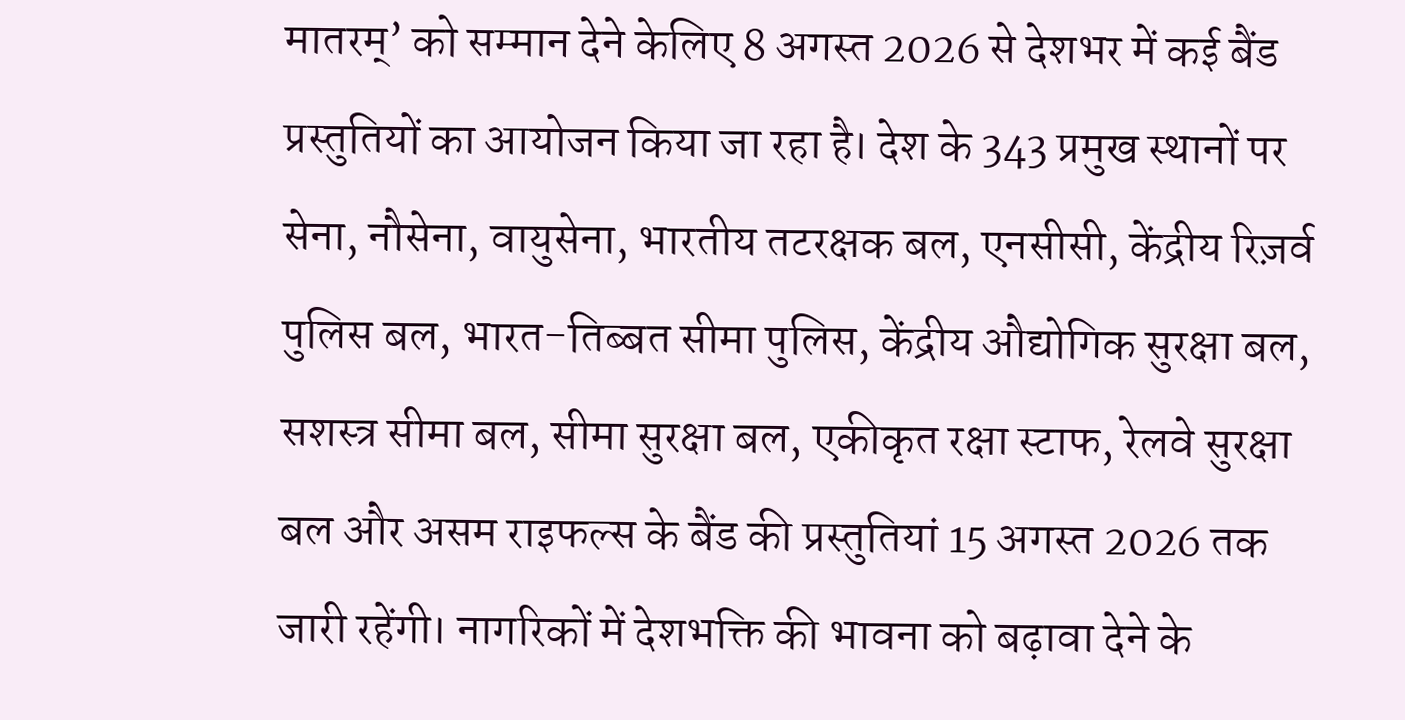मातरम्’ को सम्मान देने केलिए 8 अगस्त 2026 से देशभर में कई बैंड प्रस्तुतियों का आयोजन किया जा रहा है। देश के 343 प्रमुख स्थानों पर सेना, नौसेना, वायुसेना, भारतीय तटरक्षक बल, एनसीसी, केंद्रीय रिज़र्व पुलिस बल, भारत-तिब्बत सीमा पुलिस, केंद्रीय औद्योगिक सुरक्षा बल, सशस्त्र सीमा बल, सीमा सुरक्षा बल, एकीकृत रक्षा स्टाफ, रेलवे सुरक्षा बल और असम राइफल्स के बैंड की प्रस्तुतियां 15 अगस्त 2026 तक जारी रहेंगी। नागरिकों में देशभक्ति की भावना को बढ़ावा देने के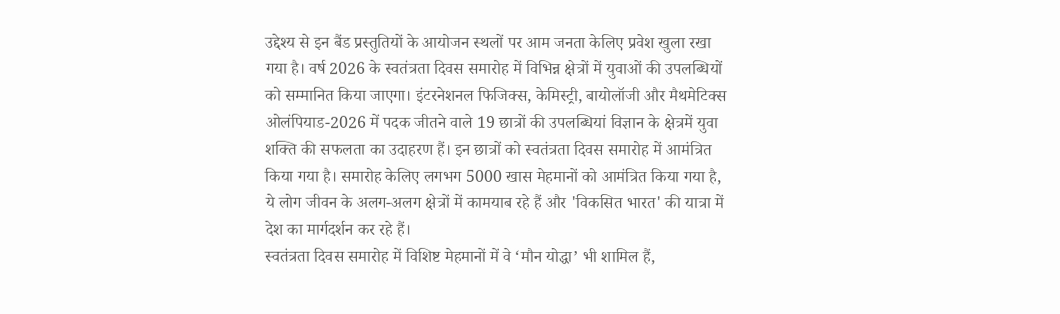उद्देश्य से इन बैंड प्रस्तुतियों के आयोजन स्थलों पर आम जनता केलिए प्रवेश खुला रखा गया है। वर्ष 2026 के स्वतंत्रता दिवस समारोह में विभिन्न क्षेत्रों में युवाओं की उपलब्धियों को सम्मानित किया जाएगा। इंटरनेशनल फिजिक्स, केमिस्ट्री, बायोलॉजी और मैथमेटिक्स ओलंपियाड-2026 में पदक जीतने वाले 19 छात्रों की उपलब्धियां विज्ञान के क्षेत्रमें युवा शक्ति की सफलता का उदाहरण हैं। इन छात्रों को स्वतंत्रता दिवस समारोह में आमंत्रित किया गया है। समारोह केलिए लगभग 5000 खास मेहमानों को आमंत्रित किया गया है, ये लोग जीवन के अलग-अलग क्षेत्रों में कामयाब रहे हैं और 'विकसित भारत' की यात्रा में देश का मार्गदर्शन कर रहे हैं।
स्वतंत्रता दिवस समारोह में विशिष्ट मेहमानों में वे ‘मौन योद्धा’ भी शामिल हैं,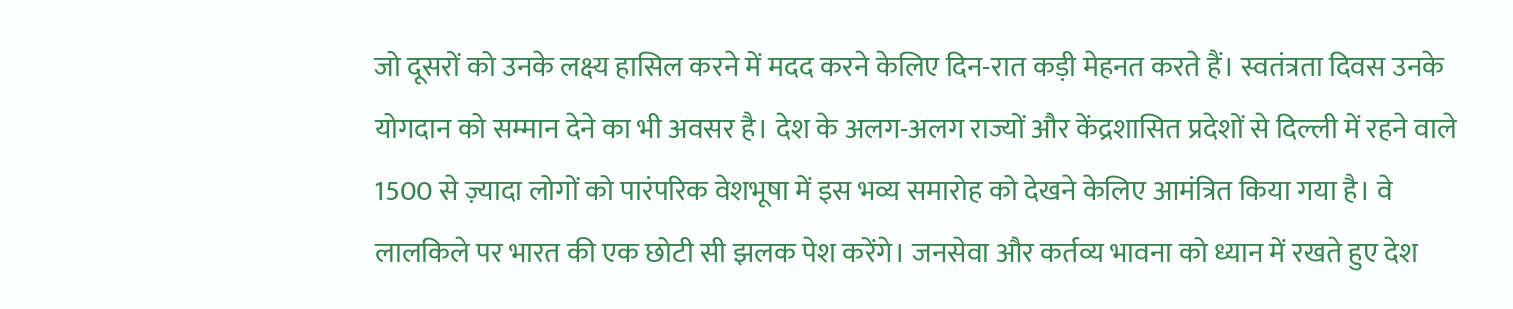जो दूसरों को उनके लक्ष्य हासिल करने में मदद करने केलिए दिन-रात कड़ी मेहनत करते हैं। स्वतंत्रता दिवस उनके योगदान को सम्मान देने का भी अवसर है। देश के अलग-अलग राज्यों और केंद्रशासित प्रदेशों से दिल्ली में रहने वाले 1500 से ज़्यादा लोगों को पारंपरिक वेशभूषा में इस भव्य समारोह को देखने केलिए आमंत्रित किया गया है। वे लालकिले पर भारत की एक छोटी सी झलक पेश करेंगे। जनसेवा और कर्तव्य भावना को ध्यान में रखते हुए देश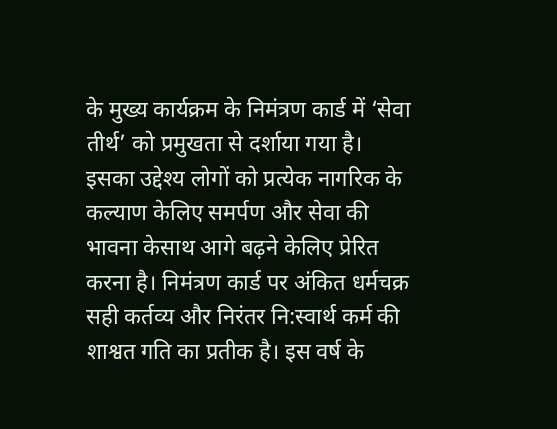के मुख्य कार्यक्रम के निमंत्रण कार्ड में ‘सेवा तीर्थ’ को प्रमुखता से दर्शाया गया है। इसका उद्देश्य लोगों को प्रत्येक नागरिक के कल्याण केलिए समर्पण और सेवा की भावना केसाथ आगे बढ़ने केलिए प्रेरित करना है। निमंत्रण कार्ड पर अंकित धर्मचक्र सही कर्तव्य और निरंतर नि:स्वार्थ कर्म की शाश्वत गति का प्रतीक है। इस वर्ष के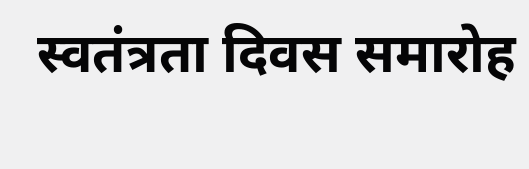स्वतंत्रता दिवस समारोह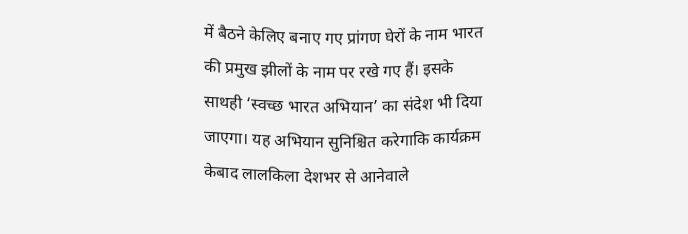में बैठने केलिए बनाए गए प्रांगण घेरों के नाम भारत की प्रमुख झीलों के नाम पर रखे गए हैं। इसके साथही ‘स्वच्छ भारत अभियान’ का संदेश भी दिया जाएगा। यह अभियान सुनिश्चित करेगाकि कार्यक्रम केबाद लालकिला देशभर से आनेवाले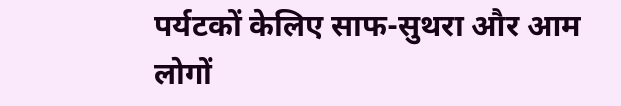पर्यटकों केलिए साफ-सुथरा और आम लोगों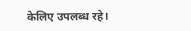केलिए उपलब्ध रहे।